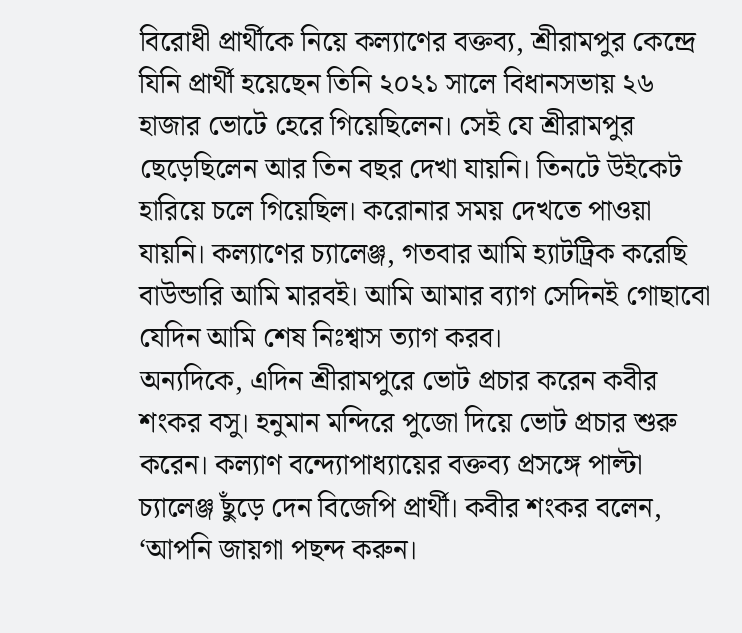বিরোধী প্রার্থীকে নিয়ে কল্যাণের বক্তব্য, শ্রীরামপুর কেন্দ্রে যিনি প্রার্থী হয়েছেন তিনি ২০২১ সালে বিধানসভায় ২৬ হাজার ভোটে হেরে গিয়েছিলেন। সেই যে শ্রীরামপুর ছেড়েছিলেন আর তিন বছর দেখা যায়নি। তিনটে উইকেট হারিয়ে চলে গিয়েছিল। করোনার সময় দেখতে পাওয়া যায়নি। কল্যাণের চ্যালেঞ্জ, গতবার আমি হ্যাটট্রিক করেছি বাউন্ডারি আমি মারবই। আমি আমার ব্যাগ সেদিনই গোছাবো যেদিন আমি শেষ নিঃশ্বাস ত্যাগ করব।
অন্যদিকে, এদিন শ্রীরামপুরে ভোট প্রচার করেন কবীর শংকর বসু। হনুমান মন্দিরে পুজো দিয়ে ভোট প্রচার শুরু করেন। কল্যাণ বন্দ্যোপাধ্যায়ের বক্তব্য প্রসঙ্গে পাল্টা চ্যালেঞ্জ ছুঁড়ে দেন বিজেপি প্রার্থী। কবীর শংকর বলেন, ‘আপনি জায়গা পছন্দ করুন।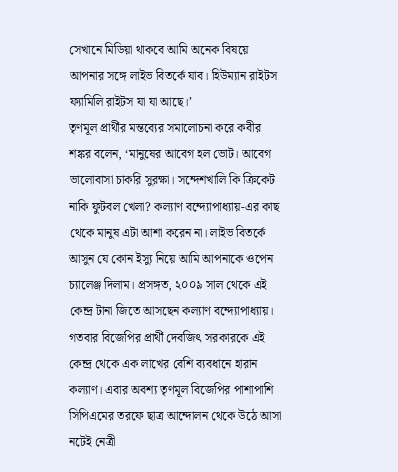সেখানে মিডিয়া থাকবে আমি অনেক বিষয়ে আপনার সঙ্গে লাইভ বিতর্কে যাব। হিউম্যান রাইটস ফ্যামিলি রাইটস যা যা আছে।’
তৃণমূল প্রার্থীর মন্তব্যের সমালোচনা করে কবীর শঙ্কর বলেন, ‘মানুষের আবেগ হল ভোট। আবেগ ভালোবাসা চাকরি সুরক্ষা। সন্দেশখালি কি ক্রিকেট নাকি ফুটবল খেলা? কল্যাণ বন্দ্যোপাধ্যায়-এর কাছ থেকে মানুষ এটা আশা করেন না। লাইভ বিতর্কে আসুন যে কোন ইস্যু নিয়ে আমি আপনাকে ওপেন চ্যালেঞ্জ দিলাম। প্রসঙ্গত, ২০০৯ সাল থেকে এই কেন্দ্র টানা জিতে আসছেন কল্যাণ বন্দ্যোপাধ্যায়। গতবার বিজেপির প্রার্থী দেবজিৎ সরকারকে এই কেন্দ্র থেকে এক লাখের বেশি ব্যবধানে হারান কল্যাণ। এবার অবশ্য তৃণমূল বিজেপির পাশাপাশি সিপিএমের তরফে ছাত্র আন্দোলন থেকে উঠে আসা নটেই নেত্রী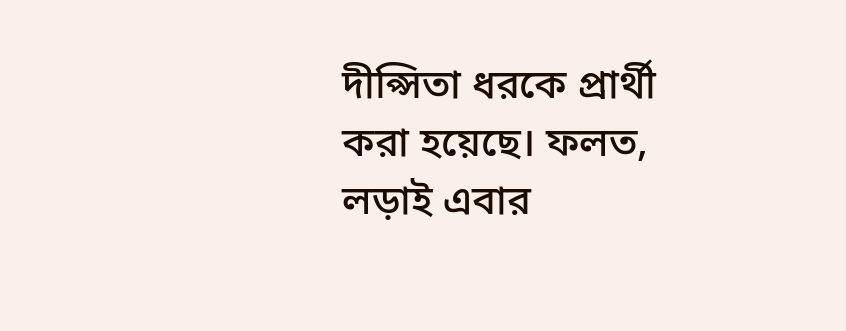দীপ্সিতা ধরকে প্রার্থী করা হয়েছে। ফলত, লড়াই এবার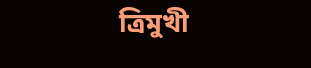ত্রিমুখী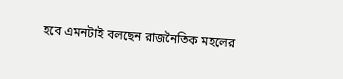হবে এমনটাই বলছেন রাজনৈতিক মহলের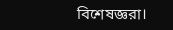বিশেষজ্ঞরা।